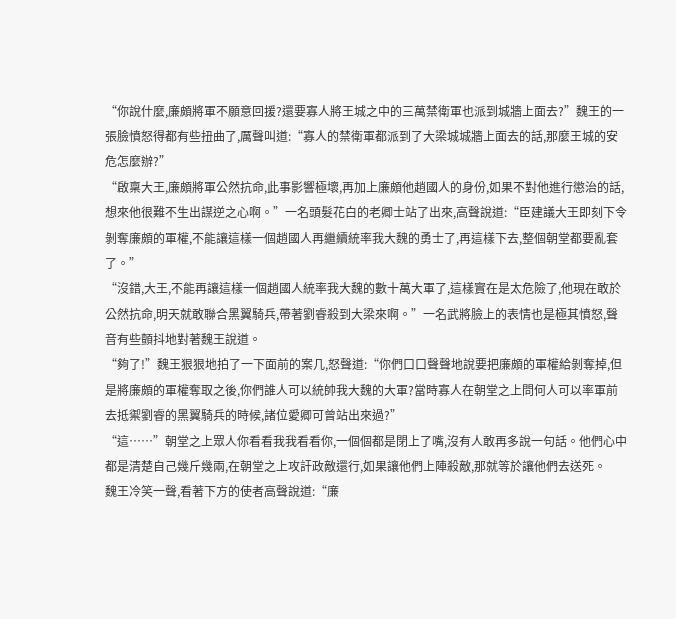“你說什麼,廉頗將軍不願意回援?還要寡人將王城之中的三萬禁衛軍也派到城牆上面去?”魏王的一張臉憤怒得都有些扭曲了,厲聲叫道:“寡人的禁衛軍都派到了大梁城城牆上面去的話,那麼王城的安危怎麼辦?”
“啟稟大王,廉頗將軍公然抗命,此事影響極壞,再加上廉頗他趙國人的身份,如果不對他進行懲治的話,想來他很難不生出謀逆之心啊。”一名頭髮花白的老卿士站了出來,高聲說道:“臣建議大王即刻下令剝奪廉頗的軍權,不能讓這樣一個趙國人再繼續統率我大魏的勇士了,再這樣下去,整個朝堂都要亂套了。”
“沒錯,大王,不能再讓這樣一個趙國人統率我大魏的數十萬大軍了,這樣實在是太危險了,他現在敢於公然抗命,明天就敢聯合黑翼騎兵,帶著劉睿殺到大梁來啊。”一名武將臉上的表情也是極其憤怒,聲音有些顫抖地對著魏王說道。
“夠了!”魏王狠狠地拍了一下面前的案几,怒聲道:“你們口口聲聲地說要把廉頗的軍權給剝奪掉,但是將廉頗的軍權奪取之後,你們誰人可以統帥我大魏的大軍?當時寡人在朝堂之上問何人可以率軍前去抵禦劉睿的黑翼騎兵的時候,諸位愛卿可曾站出來過?”
“這……”朝堂之上眾人你看看我我看看你,一個個都是閉上了嘴,沒有人敢再多說一句話。他們心中都是清楚自己幾斤幾兩,在朝堂之上攻訐政敵還行,如果讓他們上陣殺敵,那就等於讓他們去送死。
魏王冷笑一聲,看著下方的使者高聲說道:“廉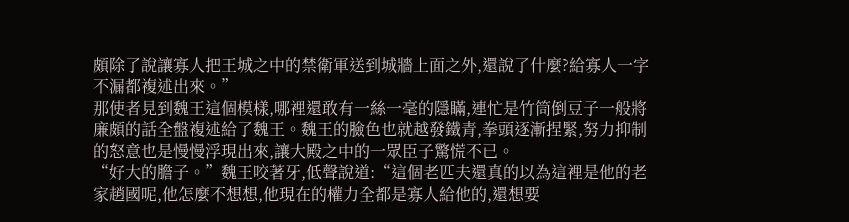頗除了說讓寡人把王城之中的禁衛軍送到城牆上面之外,還說了什麼?給寡人一字不漏都複述出來。”
那使者見到魏王這個模樣,哪裡還敢有一絲一毫的隱瞞,連忙是竹筒倒豆子一般將廉頗的話全盤複述給了魏王。魏王的臉色也就越發鐵青,拳頭逐漸捏緊,努力抑制的怒意也是慢慢浮現出來,讓大殿之中的一眾臣子驚慌不已。
“好大的膽子。”魏王咬著牙,低聲說道:“這個老匹夫還真的以為這裡是他的老家趙國呢,他怎麼不想想,他現在的權力全都是寡人給他的,還想要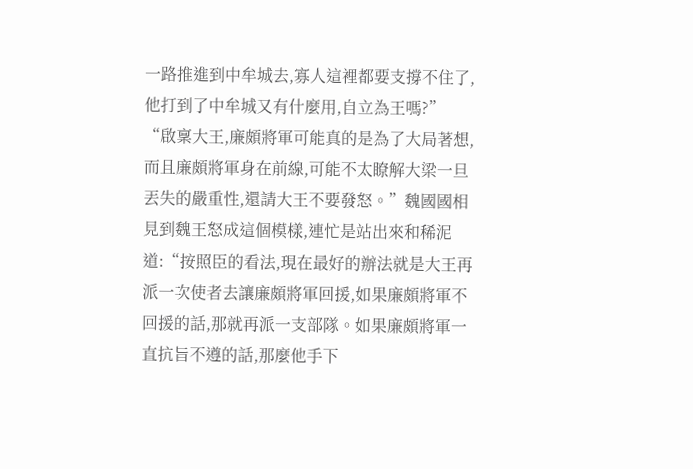一路推進到中牟城去,寡人這裡都要支撐不住了,他打到了中牟城又有什麼用,自立為王嗎?”
“啟稟大王,廉頗將軍可能真的是為了大局著想,而且廉頗將軍身在前線,可能不太瞭解大梁一旦丟失的嚴重性,還請大王不要發怒。”魏國國相見到魏王怒成這個模樣,連忙是站出來和稀泥道:“按照臣的看法,現在最好的辦法就是大王再派一次使者去讓廉頗將軍回援,如果廉頗將軍不回援的話,那就再派一支部隊。如果廉頗將軍一直抗旨不遵的話,那麼他手下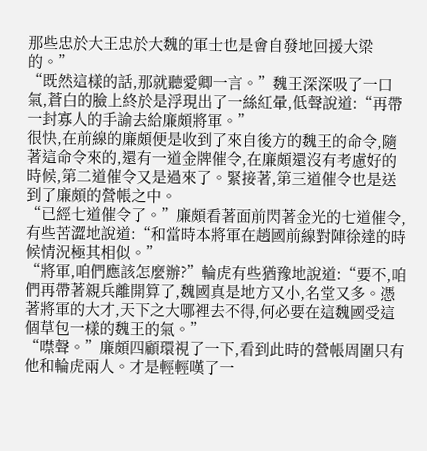那些忠於大王忠於大魏的軍士也是會自發地回援大梁的。”
“既然這樣的話,那就聽愛卿一言。”魏王深深吸了一口氣,蒼白的臉上終於是浮現出了一絲紅暈,低聲說道:“再帶一封寡人的手諭去給廉頗將軍。”
很快,在前線的廉頗便是收到了來自後方的魏王的命令,隨著這命令來的,還有一道金牌催令,在廉頗還沒有考慮好的時候,第二道催令又是過來了。緊接著,第三道催令也是送到了廉頗的營帳之中。
“已經七道催令了。”廉頗看著面前閃著金光的七道催令,有些苦澀地說道:“和當時本將軍在趙國前線對陣徐達的時候情況極其相似。”
“將軍,咱們應該怎麼辦?”輪虎有些猶豫地說道:“要不,咱們再帶著親兵離開算了,魏國真是地方又小,名堂又多。憑著將軍的大才,天下之大哪裡去不得,何必要在這魏國受這個草包一樣的魏王的氣。”
“噤聲。”廉頗四顧環視了一下,看到此時的營帳周圍只有他和輪虎兩人。才是輕輕嘆了一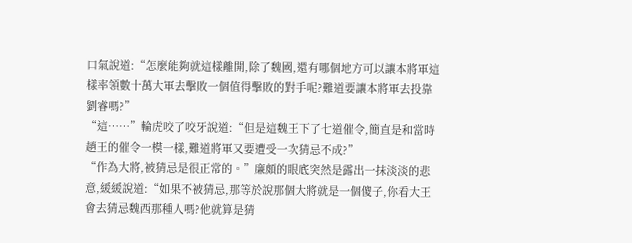口氣說道:“怎麼能夠就這樣離開,除了魏國,還有哪個地方可以讓本將軍這樣率領數十萬大軍去擊敗一個值得擊敗的對手呢?難道要讓本將軍去投靠劉睿嗎?”
“這……”輪虎咬了咬牙說道:“但是這魏王下了七道催令,簡直是和當時趙王的催令一模一樣,難道將軍又要遭受一次猜忌不成?”
“作為大將,被猜忌是很正常的。”廉頗的眼底突然是露出一抹淡淡的悲意,緩緩說道:“如果不被猜忌,那等於說那個大將就是一個傻子,你看大王會去猜忌魏西那種人嗎?他就算是猜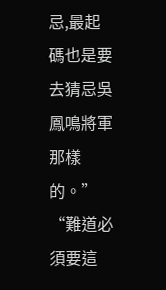忌,最起碼也是要去猜忌吳鳳鳴將軍那樣的。”
“難道必須要這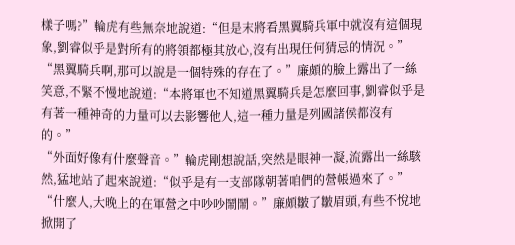樣子嗎?”輪虎有些無奈地說道:“但是末將看黑翼騎兵軍中就沒有這個現象,劉睿似乎是對所有的將領都極其放心,沒有出現任何猜忌的情況。”
“黑翼騎兵啊,那可以說是一個特殊的存在了。”廉頗的臉上露出了一絲笑意,不緊不慢地說道:“本將軍也不知道黑翼騎兵是怎麼回事,劉睿似乎是有著一種神奇的力量可以去影響他人,這一種力量是列國諸侯都沒有的。”
“外面好像有什麼聲音。”輪虎剛想說話,突然是眼神一凝,流露出一絲駭然,猛地站了起來說道:“似乎是有一支部隊朝著咱們的營帳過來了。”
“什麼人,大晚上的在軍營之中吵吵鬧鬧。”廉頗皺了皺眉頭,有些不悅地掀開了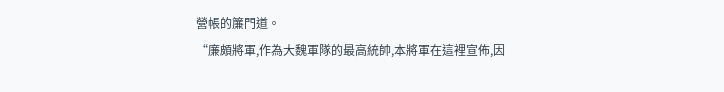營帳的簾門道。
“廉頗將軍,作為大魏軍隊的最高統帥,本將軍在這裡宣佈,因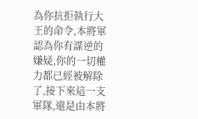為你抗拒執行大王的命令,本將軍認為你有謀逆的嫌疑,你的一切權力都已經被解除了,接下來這一支軍隊,還是由本將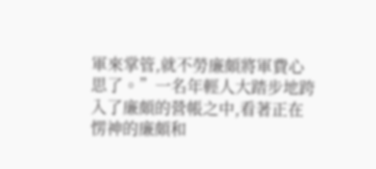軍來掌管,就不勞廉頗將軍費心思了。”一名年輕人大踏步地跨入了廉頗的營帳之中,看著正在愣神的廉頗和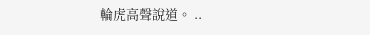輪虎高聲說道。 ..